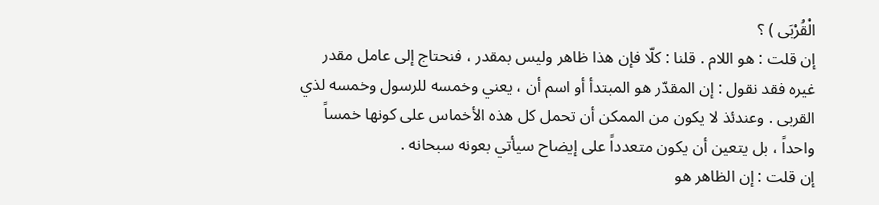الْقُرْبَى ) ؟
إن قلت : هو اللام . قلنا : كلّا فإن هذا ظاهر وليس بمقدر ، فنحتاج إلى عامل مقدر غيره فقد نقول : إن المقدّر هو المبتدأ أو اسم أن ، يعني وخمسه للرسول وخمسه لذي القربى . وعندئذ لا يكون من الممكن أن تحمل كل هذه الأخماس على كونها خمساً واحداً ، بل يتعين أن يكون متعدداً على إيضاح سيأتي بعونه سبحانه .
إن قلت : إن الظاهر هو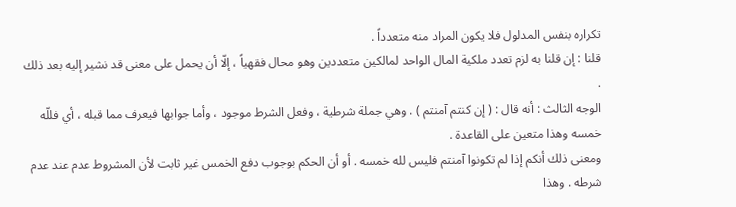تكراره بنفس المدلول فلا يكون المراد منه متعدداً .
قلنا : إن قلنا به لزم تعدد ملكية المال الواحد لمالكين متعددين وهو محال فقهياً ، إلّا أن يحمل على معنى قد نشير إليه بعد ذلك .
الوجه الثالث : أنه قال : ( إن كنتم آمنتم ) . وهي جملة شرطية ، وفعل الشرط موجود ، وأما جوابها فيعرف مما قبله ، أي فللّه خمسه وهذا متعين على القاعدة .
ومعنى ذلك أنكم إذا لم تكونوا آمنتم فليس لله خمسه . أو أن الحكم بوجوب دفع الخمس غير ثابت لأن المشروط عدم عند عدم شرطه . وهذا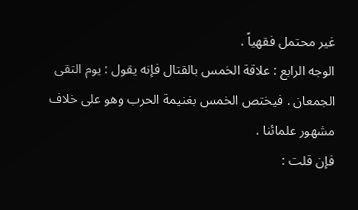غير محتمل فقهياً .
الوجه الرابع : علاقة الخمس بالقتال فإنه يقول : يوم التقى الجمعان . فيختص الخمس بغنيمة الحرب وهو على خلاف مشهور علمائنا .
فإن قلت :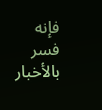فإنه فسر بالأخبار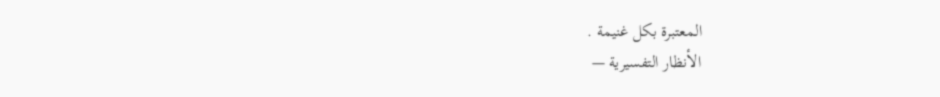المعتبرة بكل غنيمة .
الأنظار التفسيرية —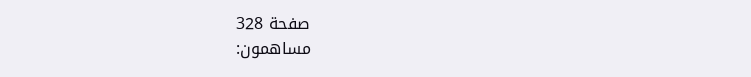صفحة 328
مساهمون: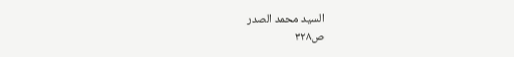السيد محمد الصدر
ص٣٢٨